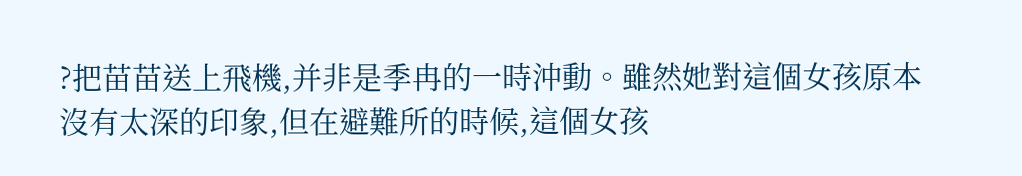?把苗苗送上飛機,并非是季冉的一時沖動。雖然她對這個女孩原本沒有太深的印象,但在避難所的時候,這個女孩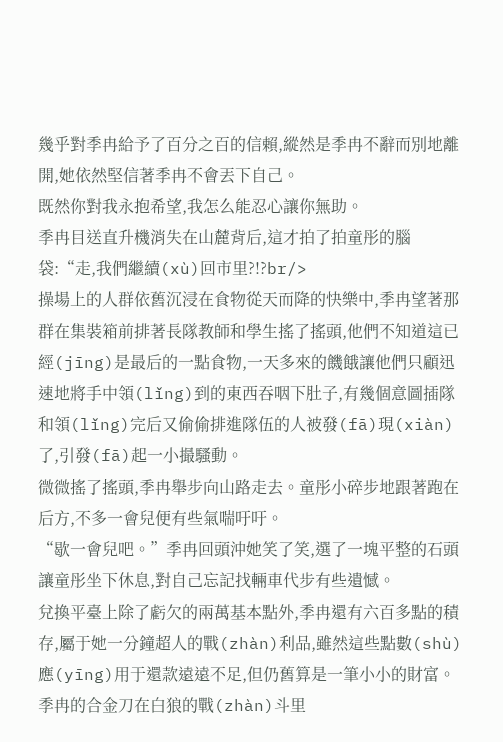幾乎對季冉給予了百分之百的信賴,縱然是季冉不辭而別地離開,她依然堅信著季冉不會丟下自己。
既然你對我永抱希望,我怎么能忍心讓你無助。
季冉目送直升機消失在山麓背后,這才拍了拍童彤的腦袋:“走,我們繼續(xù)回市里?!?br/>
操場上的人群依舊沉浸在食物從天而降的快樂中,季冉望著那群在集裝箱前排著長隊教師和學生搖了搖頭,他們不知道這已經(jīng)是最后的一點食物,一天多來的饑餓讓他們只顧迅速地將手中領(lǐng)到的東西吞咽下肚子,有幾個意圖插隊和領(lǐng)完后又偷偷排進隊伍的人被發(fā)現(xiàn)了,引發(fā)起一小撮騷動。
微微搖了搖頭,季冉舉步向山路走去。童彤小碎步地跟著跑在后方,不多一會兒便有些氣喘吁吁。
“歇一會兒吧。”季冉回頭沖她笑了笑,選了一塊平整的石頭讓童彤坐下休息,對自己忘記找輛車代步有些遺憾。
兌換平臺上除了虧欠的兩萬基本點外,季冉還有六百多點的積存,屬于她一分鐘超人的戰(zhàn)利品,雖然這些點數(shù)應(yīng)用于還款遠遠不足,但仍舊算是一筆小小的財富。季冉的合金刀在白狼的戰(zhàn)斗里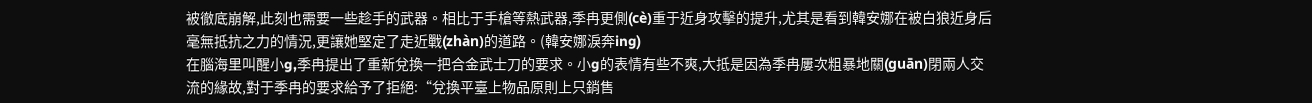被徹底崩解,此刻也需要一些趁手的武器。相比于手槍等熱武器,季冉更側(cè)重于近身攻擊的提升,尤其是看到韓安娜在被白狼近身后毫無抵抗之力的情況,更讓她堅定了走近戰(zhàn)的道路。(韓安娜淚奔ing)
在腦海里叫醒小g,季冉提出了重新兌換一把合金武士刀的要求。小g的表情有些不爽,大抵是因為季冉屢次粗暴地關(guān)閉兩人交流的緣故,對于季冉的要求給予了拒絕:“兌換平臺上物品原則上只銷售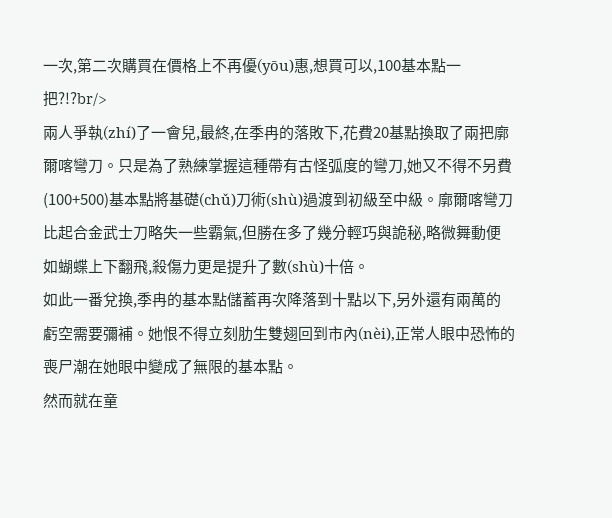一次,第二次購買在價格上不再優(yōu)惠,想買可以,100基本點一把?!?br/>
兩人爭執(zhí)了一會兒,最終,在季冉的落敗下,花費20基點換取了兩把廓爾喀彎刀。只是為了熟練掌握這種帶有古怪弧度的彎刀,她又不得不另費(100+500)基本點將基礎(chǔ)刀術(shù)過渡到初級至中級。廓爾喀彎刀比起合金武士刀略失一些霸氣,但勝在多了幾分輕巧與詭秘,略微舞動便如蝴蝶上下翻飛,殺傷力更是提升了數(shù)十倍。
如此一番兌換,季冉的基本點儲蓄再次降落到十點以下,另外還有兩萬的虧空需要彌補。她恨不得立刻肋生雙翅回到市內(nèi),正常人眼中恐怖的喪尸潮在她眼中變成了無限的基本點。
然而就在童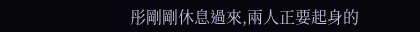彤剛剛休息過來,兩人正要起身的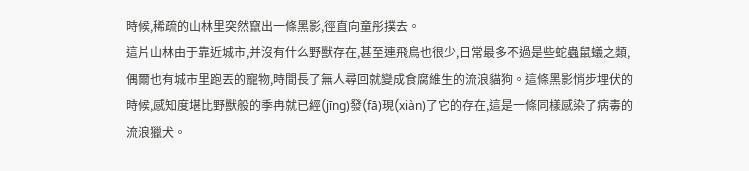時候,稀疏的山林里突然竄出一條黑影,徑直向童彤撲去。
這片山林由于靠近城市,并沒有什么野獸存在,甚至連飛鳥也很少,日常最多不過是些蛇蟲鼠蟻之類,偶爾也有城市里跑丟的寵物,時間長了無人尋回就變成食腐維生的流浪貓狗。這條黑影悄步埋伏的時候,感知度堪比野獸般的季冉就已經(jīng)發(fā)現(xiàn)了它的存在,這是一條同樣感染了病毒的流浪獵犬。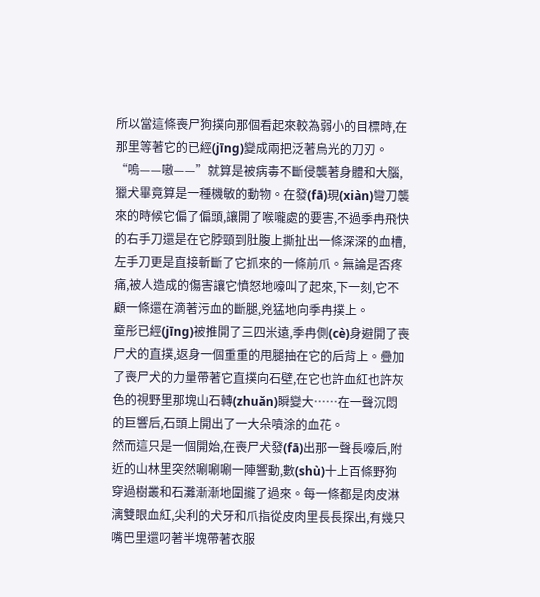所以當這條喪尸狗撲向那個看起來較為弱小的目標時,在那里等著它的已經(jīng)變成兩把泛著烏光的刀刃。
“嗚——嗷——”就算是被病毒不斷侵襲著身體和大腦,獵犬畢竟算是一種機敏的動物。在發(fā)現(xiàn)彎刀襲來的時候它偏了偏頭,讓開了喉嚨處的要害,不過季冉飛快的右手刀還是在它脖頸到肚腹上撕扯出一條深深的血槽,左手刀更是直接斬斷了它抓來的一條前爪。無論是否疼痛,被人造成的傷害讓它憤怒地嚎叫了起來,下一刻,它不顧一條還在滴著污血的斷腿,兇猛地向季冉撲上。
童彤已經(jīng)被推開了三四米遠,季冉側(cè)身避開了喪尸犬的直撲,返身一個重重的甩腿抽在它的后背上。疊加了喪尸犬的力量帶著它直撲向石壁,在它也許血紅也許灰色的視野里那塊山石轉(zhuǎn)瞬變大……在一聲沉悶的巨響后,石頭上開出了一大朵噴涂的血花。
然而這只是一個開始,在喪尸犬發(fā)出那一聲長嚎后,附近的山林里突然唰唰唰一陣響動,數(shù)十上百條野狗穿過樹叢和石灘漸漸地圍攏了過來。每一條都是肉皮淋漓雙眼血紅,尖利的犬牙和爪指從皮肉里長長探出,有幾只嘴巴里還叼著半塊帶著衣服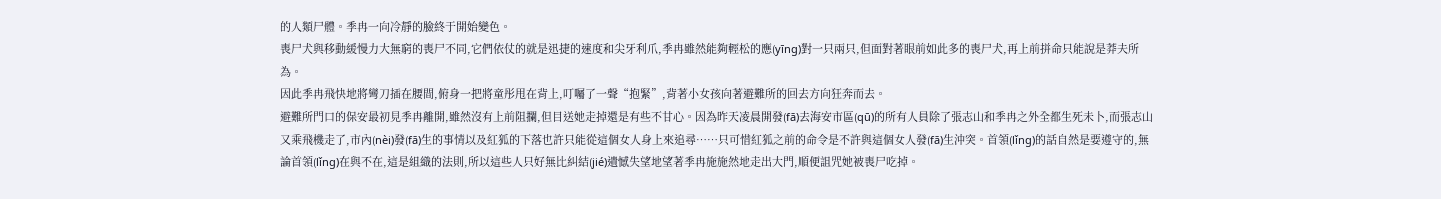的人類尸體。季冉一向冷靜的臉終于開始變色。
喪尸犬與移動緩慢力大無窮的喪尸不同,它們依仗的就是迅捷的速度和尖牙利爪,季冉雖然能夠輕松的應(yīng)對一只兩只,但面對著眼前如此多的喪尸犬,再上前拼命只能說是莽夫所為。
因此季冉飛快地將彎刀插在腰間,俯身一把將童彤甩在背上,叮囑了一聲“抱緊”,背著小女孩向著避難所的回去方向狂奔而去。
避難所門口的保安最初見季冉離開,雖然沒有上前阻攔,但目送她走掉還是有些不甘心。因為昨天凌晨開發(fā)去海安市區(qū)的所有人員除了張志山和季冉之外全都生死未卜,而張志山又乘飛機走了,市內(nèi)發(fā)生的事情以及紅狐的下落也許只能從這個女人身上來追尋……只可惜紅狐之前的命令是不許與這個女人發(fā)生沖突。首領(lǐng)的話自然是要遵守的,無論首領(lǐng)在與不在,這是組織的法則,所以這些人只好無比糾結(jié)遺憾失望地望著季冉施施然地走出大門,順便詛咒她被喪尸吃掉。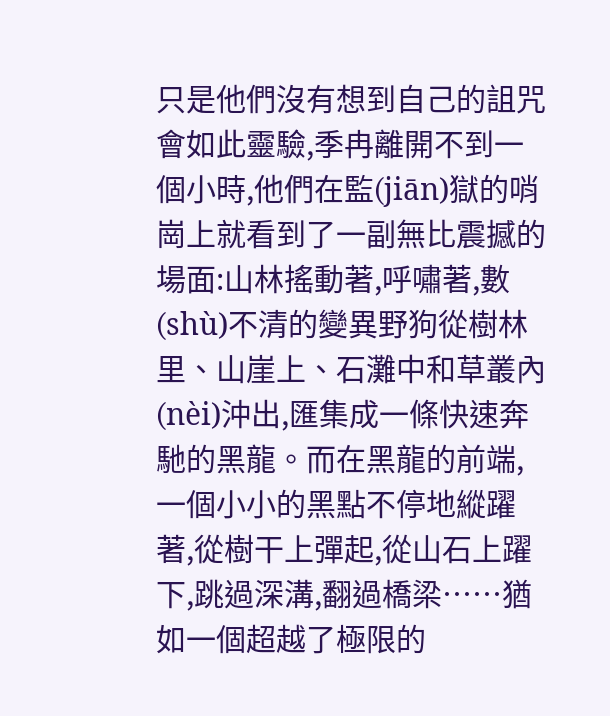只是他們沒有想到自己的詛咒會如此靈驗,季冉離開不到一個小時,他們在監(jiān)獄的哨崗上就看到了一副無比震撼的場面:山林搖動著,呼嘯著,數(shù)不清的變異野狗從樹林里、山崖上、石灘中和草叢內(nèi)沖出,匯集成一條快速奔馳的黑龍。而在黑龍的前端,一個小小的黑點不停地縱躍著,從樹干上彈起,從山石上躍下,跳過深溝,翻過橋梁……猶如一個超越了極限的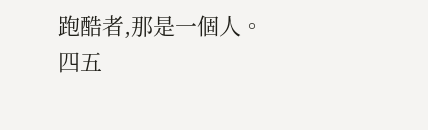跑酷者,那是一個人。
四五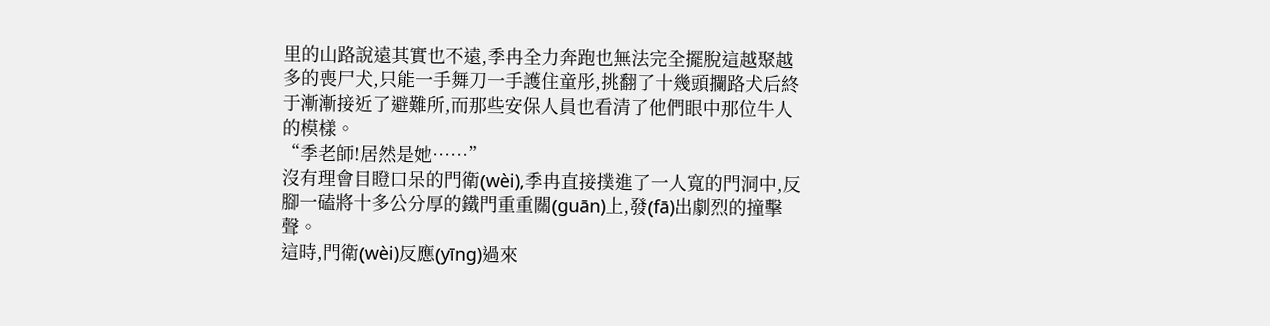里的山路說遠其實也不遠,季冉全力奔跑也無法完全擺脫這越聚越多的喪尸犬,只能一手舞刀一手護住童彤,挑翻了十幾頭攔路犬后終于漸漸接近了避難所,而那些安保人員也看清了他們眼中那位牛人的模樣。
“季老師!居然是她……”
沒有理會目瞪口呆的門衛(wèi),季冉直接撲進了一人寬的門洞中,反腳一磕將十多公分厚的鐵門重重關(guān)上,發(fā)出劇烈的撞擊聲。
這時,門衛(wèi)反應(yīng)過來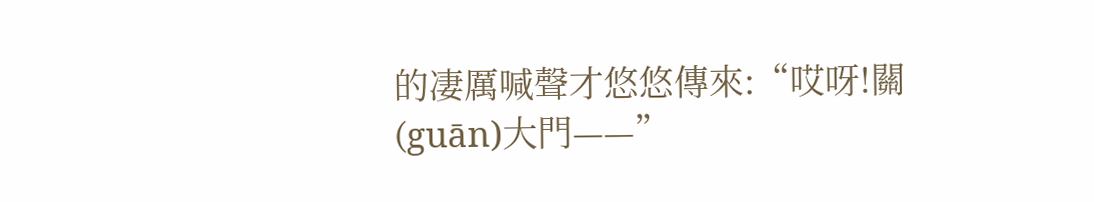的凄厲喊聲才悠悠傳來:“哎呀!關(guān)大門——”